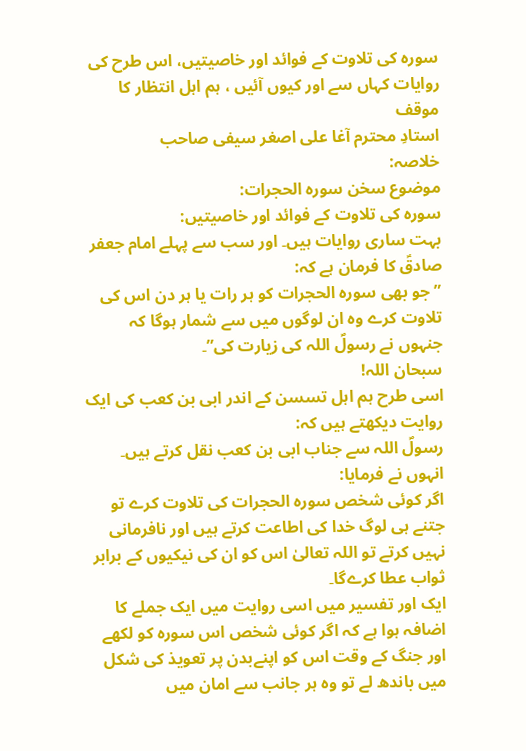سورہ کی تلاوت کے فوائد اور خاصیتیں، اس طرح کی روایات کہاں سے اور کیوں آئیں ، ہم اہل انتظار کا موقف
استادِ محترم آغا علی اصغر سیفی صاحب
خلاصہ:
موضوع سخن سورہ الحجرات:
سورہ کی تلاوت کے فوائد اور خاصیتیں:
بہت ساری روایات ہیں۔ اور سب سے پہلے امام جعفر صادقؑ کا فرمان ہے کہ:
” جو بھی سورہ الحجرات کو ہر رات یا ہر دن اس کی تلاوت کرے وہ ان لوگوں میں سے شمار ہوگا کہ جنہوں نے رسولؐ اللہ کی زیارت کی”۔
سبحان اللہ!
اسی طرح ہم اہل تسسن کے اندر ابی بن کعب کی ایک روایت دیکھتے ہیں کہ:
رسولؐ اللہ سے جناب ابی بن کعب نقل کرتے ہیں۔ انہوں نے فرمایا:
اگر کوئی شخص سورہ الحجرات کی تلاوت کرے تو جتنے ہی لوگ خدا کی اطاعت کرتے ہیں اور نافرمانی نہیں کرتے تو اللہ تعالیٰ اس کو ان کی نیکیوں کے برابر ثواب عطا کرےگا۔
ایک اور تفسیر میں اسی روایت میں ایک جملے کا اضافہ ہوا ہے کہ اگر کوئی شخص اس سورہ کو لکھے اور جنگ کے وقت اس کو اپنےبدن پر تعویذ کی شکل میں باندھ لے تو وہ ہر جانب سے امان میں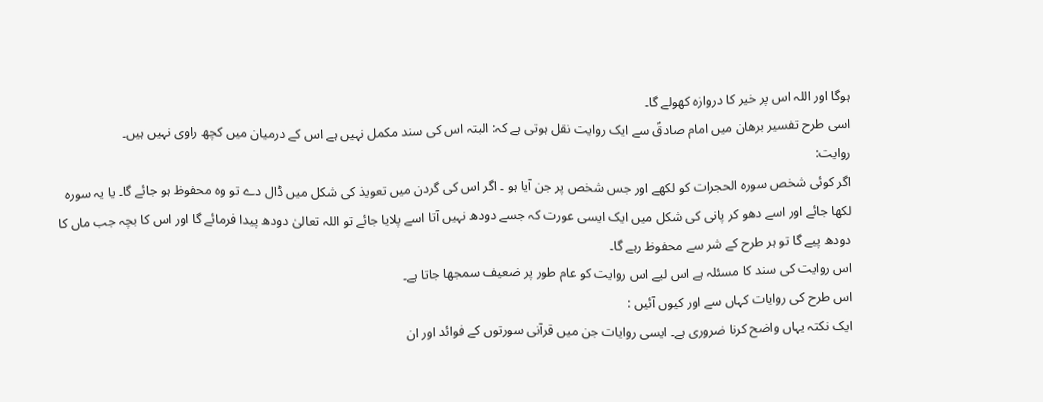ہوگا اور اللہ اس پر خیر کا دروازہ کھولے گا۔
اسی طرح تفسیر برھان میں امام صادقؑ سے ایک روایت نقل ہوتی ہے کہ: البتہ اس کی سند مکمل نہیں ہے اس کے درمیان میں کچھ راوی نہیں ہیں۔
روایت:
اگر کوئی شخص سورہ الحجرات کو لکھے اور جس شخص پر جن آیا ہو ۔ اگر اس کی گردن میں تعویذ کی شکل میں ڈال دے تو وہ محفوظ ہو جائے گا۔ یا یہ سورہ لکھا جائے اور اسے دھو کر پانی کی شکل میں ایک ایسی عورت کہ جسے دودھ نہیں آتا اسے پلایا جائے تو اللہ تعالیٰ دودھ پیدا فرمائے گا اور اس کا بچہ جب ماں کا دودھ پیے گا تو ہر طرح کے شر سے محفوظ رہے گا۔
اس روایت کی سند کا مسئلہ ہے اس لیے اس روایت کو عام طور پر ضعیف سمجھا جاتا ہے۔
اس طرح کی روایات کہاں سے اور کیوں آئیں :
ایک نکتہ یہاں واضح کرنا ضروری ہے۔ ایسی روایات جن میں قرآنی سورتوں کے فوائد اور ان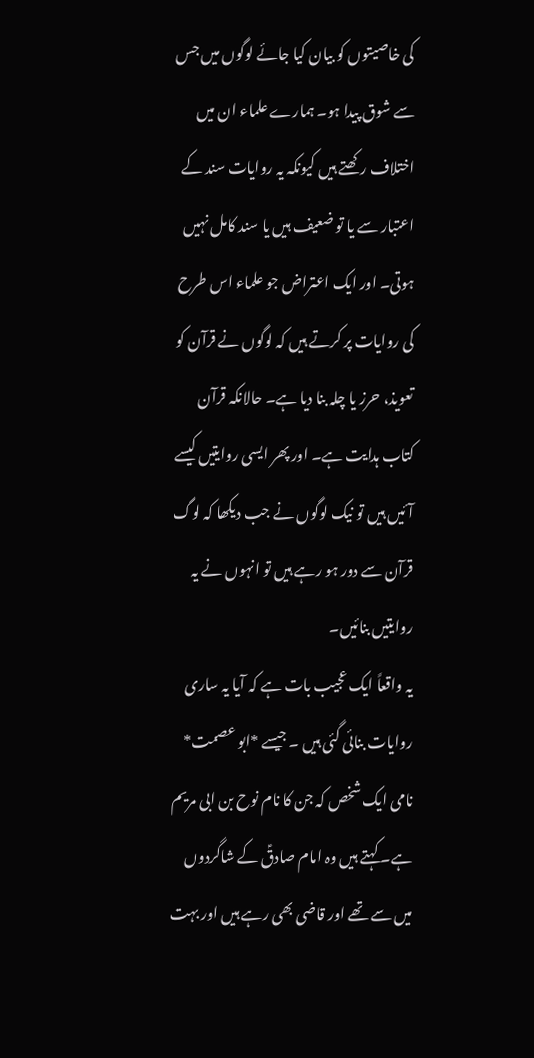کی خاصیتوں کو بیان کیا جائے لوگوں میں جس سے شوق پیدا ہو۔ ہمارے علماء ان میں اختلاف رکھتے ہیں کیونکہ یہ روایات سند کے اعتبار سے یا تو ضعیف ہیں یا سند کامل نہیں ہوتی۔ اور ایک اعتراض جو علماء اس طرح کی روایات پر کرتے ہیں کہ لوگوں نے قرآن کو تعویذ، حرز یا چلہ بنا دیا ہے۔ حالانکہ قرآن کتاب ہدایت ہے۔ اور پھر ایسی روایتیں کیسے آئیں ہیں تو نیک لوگوں نے جب دیکھا کہ لوگ قرآن سے دور ہو رہے ہیں تو انہوں نے یہ روایتیں بنائیں۔
یہ واقعاً ایک عجیب بات ہے کہ آیا یہ ساری روایات بنائی گئی ہیں ۔ جیسے *ابو عصمت* نامی ایک شخص کہ جن کا نام نوح بن ابی مریم ہے۔ کہتے ہیں وہ امام صادقؑ کے شاگردوں میں سے تھے اور قاضی بھی رہے ہیں اور بہت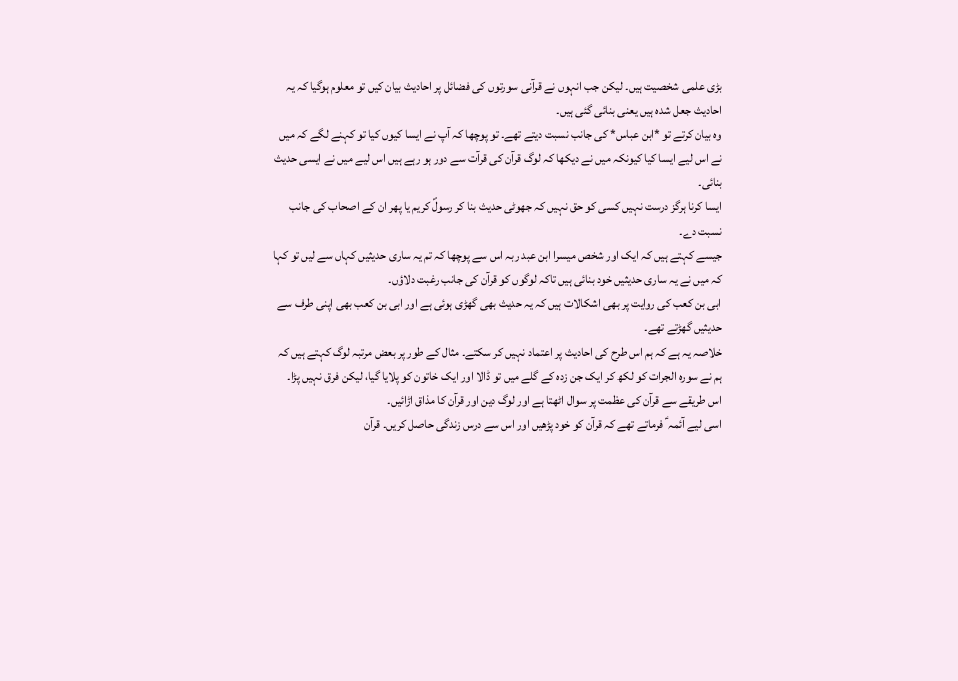بڑی علمی شخصیت ہیں۔ لیکن جب انہوں نے قرآنی سورتوں کی فضائل پر احادیث بیان کیں تو معلوم ہوگیا کہ یہ احادیث جعل شدہ ہیں یعنی بنائی گئی ہیں۔
وہ بیان کرتے تو *ابن عباس* کی جانب نسبت دیتے تھے۔ تو پوچھا کہ آپ نے ایسا کیوں کیا تو کہنے لگے کہ میں نے اس لیے ایسا کیا کیونکہ میں نے دیکھا کہ لوگ قرآن کی قرآت سے دور ہو رہے ہیں اس لیے میں نے ایسی حدیث بنائی۔
ایسا کرنا ہرگز درست نہیں کسی کو حق نہیں کہ جھوٹی حدیث بنا کر رسولؐ کریم یا پھر ان کے اصحاب کی جانب نسبت دے۔
جیسے کہتے ہیں کہ ایک اور شخص میسرا ابن عبد ربہ اس سے پوچھا کہ تم یہ ساری حدیثیں کہاں سے لیں تو کہا کہ میں نے یہ ساری حدیثیں خود بنائی ہیں تاکہ لوگوں کو قرآن کی جانب رغبت دلاؤں۔
ابی بن کعب کی روایت پر بھی اشکالات ہیں کہ یہ حدیث بھی گھڑی ہوئی ہے اور ابی بن کعب بھی اپنی طرف سے حدیثیں گھڑتے تھے۔
خلاصہ یہ ہے کہ ہم اس طرح کی احادیث پر اعتماد نہیں کر سکتے۔ مثال کے طور پر بعض مرتبہ لوگ کہتے ہیں کہ ہم نے سورہ الجرات کو لکھ کر ایک جن زدہ کے گلے میں تو ڈالا اور ایک خاتون کو پلایا گیا، لیکن فرق نہیں پڑا۔
اس طریقے سے قرآن کی عظمت پر سوال اٹھتا ہے اور لوگ دین اور قرآن کا مذاق اڑائیں۔
اسی لیے آئمہ ؑ فرماتے تھے کہ قرآن کو خود پڑھیں اور اس سے درس زندگی حاصل کریں۔ قرآن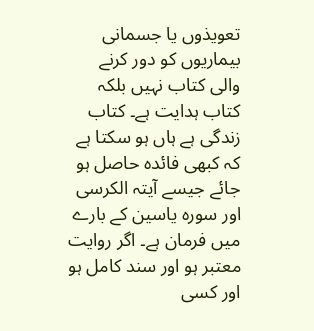تعویذوں یا جسمانی بیماریوں کو دور کرنے والی کتاب نہیں بلکہ کتاب ہدایت ہے۔ کتاب زندگی ہے ہاں ہو سکتا ہے کہ کبھی فائدہ حاصل ہو جائے جیسے آیتہ الکرسی اور سورہ یاسین کے بارے میں فرمان ہے۔ اگر روایت معتبر ہو اور سند کامل ہو اور کسی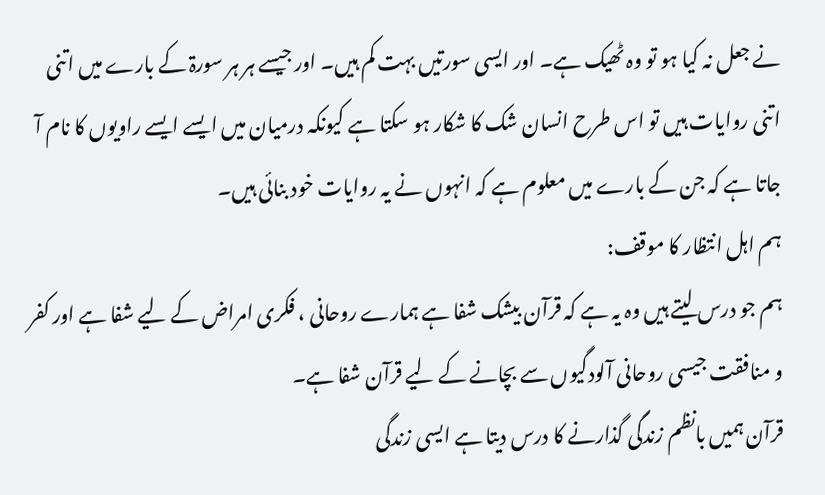نے جعل نہ کیا ہو تو وہ ٹھیک ہے۔ اور ایسی سورتیں بہت کم ہیں۔ اور جیسے ہر ہر سورۃ کے بارے میں اتنی اتنی روایات ہیں تو اس طرح انسان شک کا شکار ہو سکتا ہے کیونکہ درمیان میں ایسے ایسے راویوں کا نام آ جاتا ہے کہ جن کے بارے میں معلوم ہے کہ انہوں نے یہ روایات خود بنائی ہیں۔
ہم اہل انتظار کا موقف:
ہم جو درس لیتے ہیں وہ یہ ہے کہ قرآن بیشک شفا ہے ہمارے روحانی ، فکری امراض کے لیے شفا ہے اور کفر و منافقت جیسی روحانی آلودگیوں سے بچانے کے لیے قرآن شفا ہے۔
قرآن ہمیں بانظم زندگی گذارنے کا درس دیتا ہے ایسی زندگی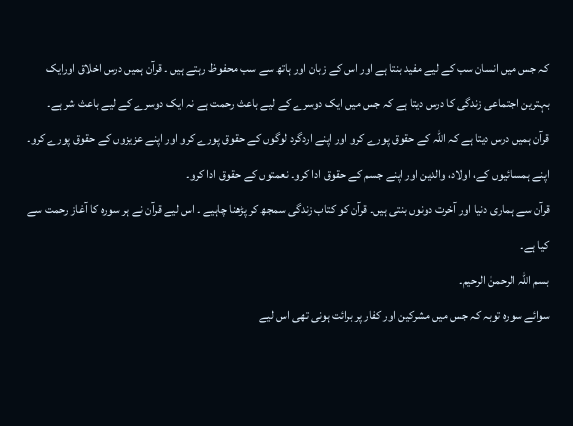کہ جس میں انسان سب کے لیے مفید بنتا ہے اور اس کے زبان اور ہاتھ سے سب محفوظ رہتے ہیں ۔ قرآن ہمیں درس اخلاق اورایک بہترین اجتماعی زندگی کا درس دیتا ہے کہ جس میں ایک دوسرے کے لیے باعث رحمت ہے نہ ایک دوسرے کے لیے باعث شر ہے۔
قرآن ہمیں درس دیتا ہے کہ اللہ کے حقوق پورے کرو اور اپنے اردگرد لوگوں کے حقوق پورے کرو اور اپنے عزیزوں کے حقوق پورے کرو۔ اپنے ہمسائیوں کے، اولاد، والدین اور اپنے جسم کے حقوق ادا کرو۔ نعمتوں کے حقوق ادا کرو۔
قرآن سے ہماری دنیا اور آخرت دونوں بنتی ہیں۔ قرآن کو کتاب زندگی سمجھ کر پڑھنا چاہیے ۔ اس لیے قرآن نے ہر سورہ کا آغاز رحمت سے کیا ہے۔
بسم اللہ الرحمنٰ الرحیم۔
سوائے سورہ توبہ کہ جس میں مشرکین اور کفار پر برائت ہونی تھی اس لیے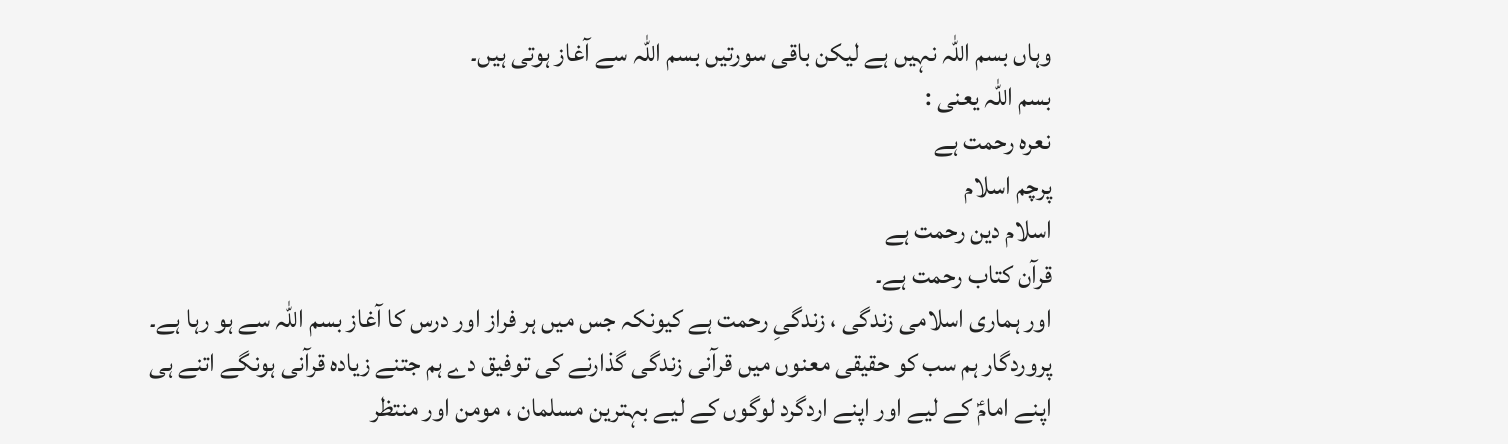وہاں بسم اللہ نہیں ہے لیکن باقی سورتیں بسم اللہ سے آغاز ہوتی ہیں۔
بسم اللہ یعنی :
نعرہ رحمت ہے
پرچم اسلام
اسلام دین رحمت ہے
قرآن کتاب رحمت ہے۔
اور ہماری اسلامی زندگی ، زندگیِ رحمت ہے کیونکہ جس میں ہر فراز اور درس کا آغاز بسم اللہ سے ہو رہا ہے۔
پروردگار ہم سب کو حقیقی معنوں میں قرآنی زندگی گذارنے کی توفیق دے ہم جتنے زیادہ قرآنی ہونگے اتنے ہی اپنے امامؑ کے لیے اور اپنے اردگرد لوگوں کے لیے بہترین مسلمان ، مومن اور منتظر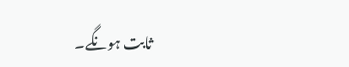ثابت ہونگے۔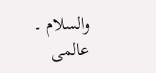والسلام ۔
عالمی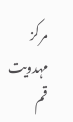مرکز مہدویت قم